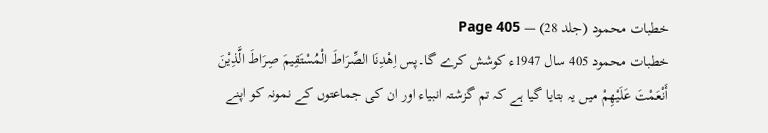خطبات محمود (جلد 28) — Page 405
خطبات محمود 405 سال 1947ء کوشش کرے گا۔پس اِهْدِنَا الصِّرَاطَ الْمُسْتَقِيمَ صِرَاطَ الَّذِيْنَ أَنْعَمْتَ عَلَيْهِمْ میں یہ بتایا گیا ہے کہ تم گزشتہ انبیاء اور ان کی جماعتوں کے نمونہ کو اپنے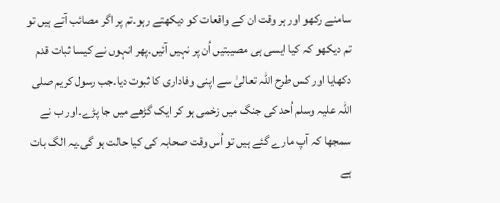سامنے رکھو اور ہر وقت ان کے واقعات کو دیکھتے رہو۔تم پر اگر مصائب آتے ہیں تو تم دیکھو کہ کیا ایسی ہی مصیبتیں اُن پر نہیں آئیں۔پھر انہوں نے کیسا ثبات قدم دکھایا اور کس طرح اللہ تعالیٰ سے اپنی وفاداری کا ثبوت دیا۔جب رسول کریم صلی اللہ علیہ وسلم اُحد کی جنگ میں زخمی ہو کر ایک گڑھے میں جا پڑے۔اور ب نے سمجھا کہ آپ مارے گئے ہیں تو اُس وقت صحابہ کی کیا حالت ہو گی۔یہ الگ بات ہے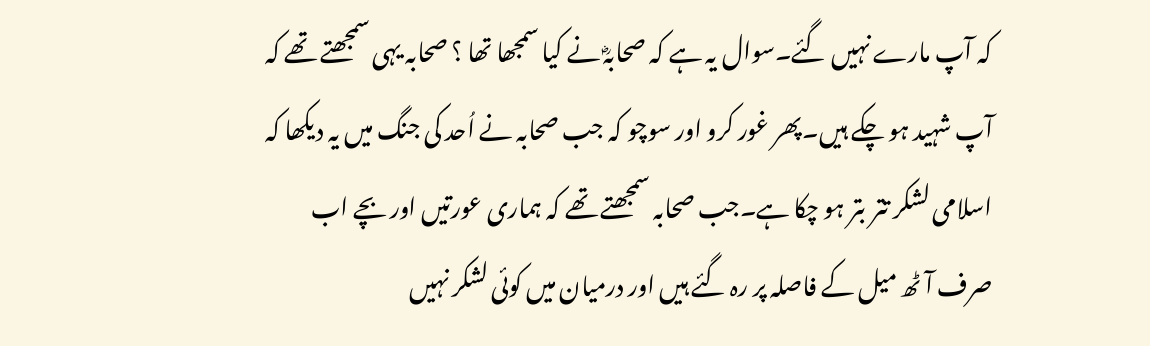کہ آپ مارے نہیں گئے۔سوال یہ ہے کہ صحابہؓ نے کیا سمجھا تھا ؟ صحابہ یہی سمجھتے تھے کہ آپ شہید ہو چکے ہیں۔پھر غور کرو اور سوچو کہ جب صحابہ نے اُحد کی جنگ میں یہ دیکھا کہ اسلامی لشکر تتر بتر ہو چکا ہے۔جب صحابہ سمجھتے تھے کہ ہماری عورتیں اور بچے اب صرف آٹھ میل کے فاصلہ پر رہ گئے ہیں اور درمیان میں کوئی لشکر نہیں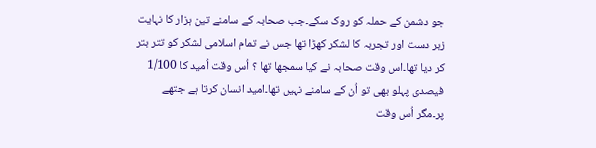جو دشمن کے حملہ کو روک سکے۔جب صحابہ کے سامنے تین ہزار کا نہایت زبر دست اور تجربہ کا لشکر کھڑا تھا جس نے تمام اسلامی لشکر کو تتر بتر کر دیا تھا۔اس وقت صحابہ نے کیا سمجھا تھا ؟ اُس وقت اُمید کا 1/100 فیصدی پہلو بھی تو اُن کے سامنے نہیں تھا۔امید انسان کرتا ہے جتھے پر۔مگر اُس وقت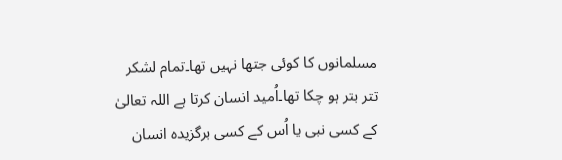مسلمانوں کا کوئی جتھا نہیں تھا۔تمام لشکر تتر بتر ہو چکا تھا۔اُمید انسان کرتا ہے اللہ تعالیٰ کے کسی نبی یا اُس کے کسی برگزیدہ انسان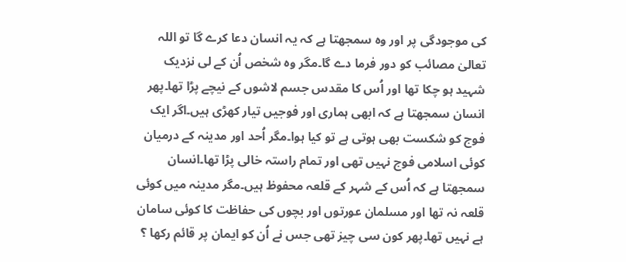کی موجودگی پر اور وہ سمجھتا ہے کہ یہ انسان دعا کرے گا تو اللہ تعالیٰ مصائب کو دور فرما دے گا۔مگر وہ شخص اُن کے لی نزدیک شہید ہو چکا تھا اور اُس کا مقدس جسم لاشوں کے نیچے پڑا تھا۔پھر انسان سمجھتا ہے کہ ابھی ہماری اور فوجیں تیار کھڑی ہیں۔اگر ایک فوج کو شکست بھی ہوتی ہے تو کیا ہوا۔مگر اُحد اور مدینہ کے درمیان کوئی اسلامی فوج نہیں تھی اور تمام راستہ خالی پڑا تھا۔انسان سمجھتا ہے کہ اُس کے شہر کے قلعہ محفوظ ہیں۔مگر مدینہ میں کوئی قلعہ نہ تھا اور مسلمان عورتوں اور بچوں کی حفاظت کا کوئی سامان ہے نہیں تھا۔پھر کون سی چیز تھی جس نے اُن کو ایمان پر قائم رکھا ؟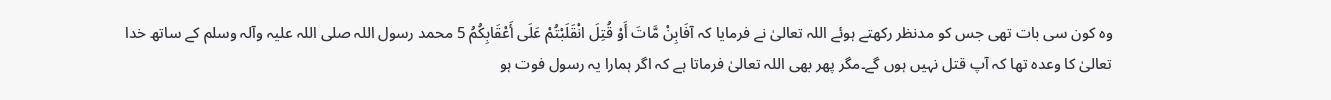وہ کون سی بات تھی جس کو مدنظر رکھتے ہوئے اللہ تعالیٰ نے فرمایا کہ آفَابِنْ مَّاتَ أَوْ قُتِلَ انْقَلَبْتُمْ عَلَى أَعْقَابِكُمُ 5 محمد رسول اللہ صلی اللہ علیہ وآلہ وسلم کے ساتھ خدا تعالیٰ کا وعدہ تھا کہ آپ قتل نہیں ہوں گے۔مگر پھر بھی اللہ تعالیٰ فرماتا ہے کہ اگر ہمارا یہ رسول فوت ہو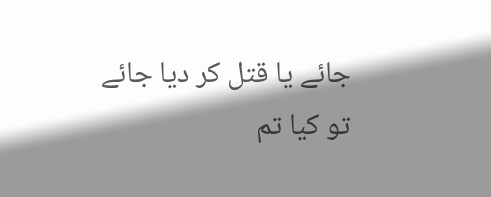جائے یا قتل کر دیا جائے تو کیا تم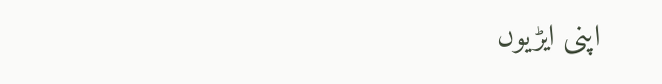اپنی ایڑیوں